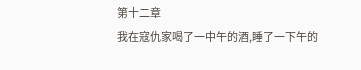第十二章
我在寇仇家喝了一中午的酒,睡了一下午的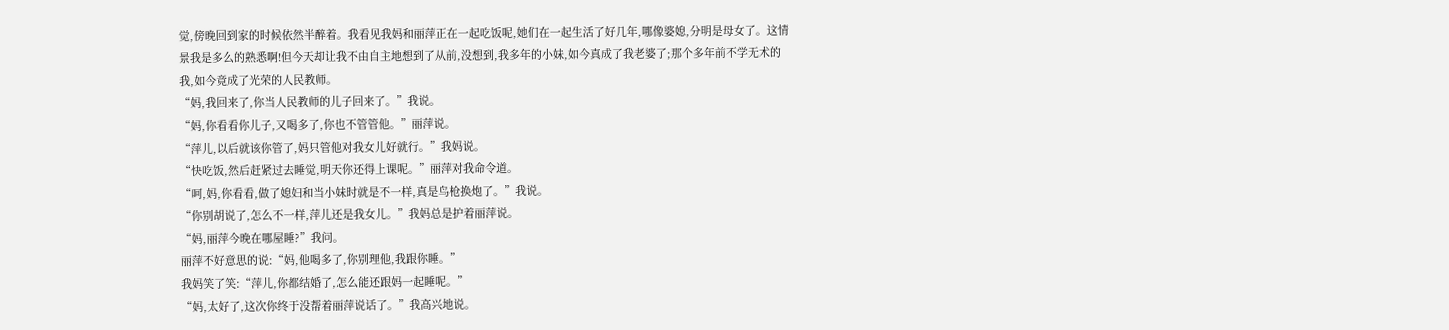觉,傍晚回到家的时候依然半醉着。我看见我妈和丽萍正在一起吃饭呢,她们在一起生活了好几年,哪像婆媳,分明是母女了。这情景我是多么的熟悉啊!但今天却让我不由自主地想到了从前,没想到,我多年的小妹,如今真成了我老婆了;那个多年前不学无术的我,如今竟成了光荣的人民教师。
“妈,我回来了,你当人民教师的儿子回来了。”我说。
“妈,你看看你儿子,又喝多了,你也不管管他。”丽萍说。
“萍儿,以后就该你管了,妈只管他对我女儿好就行。”我妈说。
“快吃饭,然后赶紧过去睡觉,明天你还得上课呢。”丽萍对我命令道。
“呵,妈,你看看,做了媳妇和当小妹时就是不一样,真是鸟枪换炮了。”我说。
“你别胡说了,怎么不一样,萍儿还是我女儿。”我妈总是护着丽萍说。
“妈,丽萍今晚在哪屋睡?”我问。
丽萍不好意思的说:“妈,他喝多了,你别理他,我跟你睡。”
我妈笑了笑:“萍儿,你都结婚了,怎么能还跟妈一起睡呢。”
“妈,太好了,这次你终于没帮着丽萍说话了。”我高兴地说。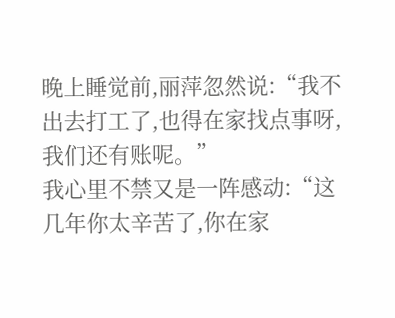晚上睡觉前,丽萍忽然说:“我不出去打工了,也得在家找点事呀,我们还有账呢。”
我心里不禁又是一阵感动:“这几年你太辛苦了,你在家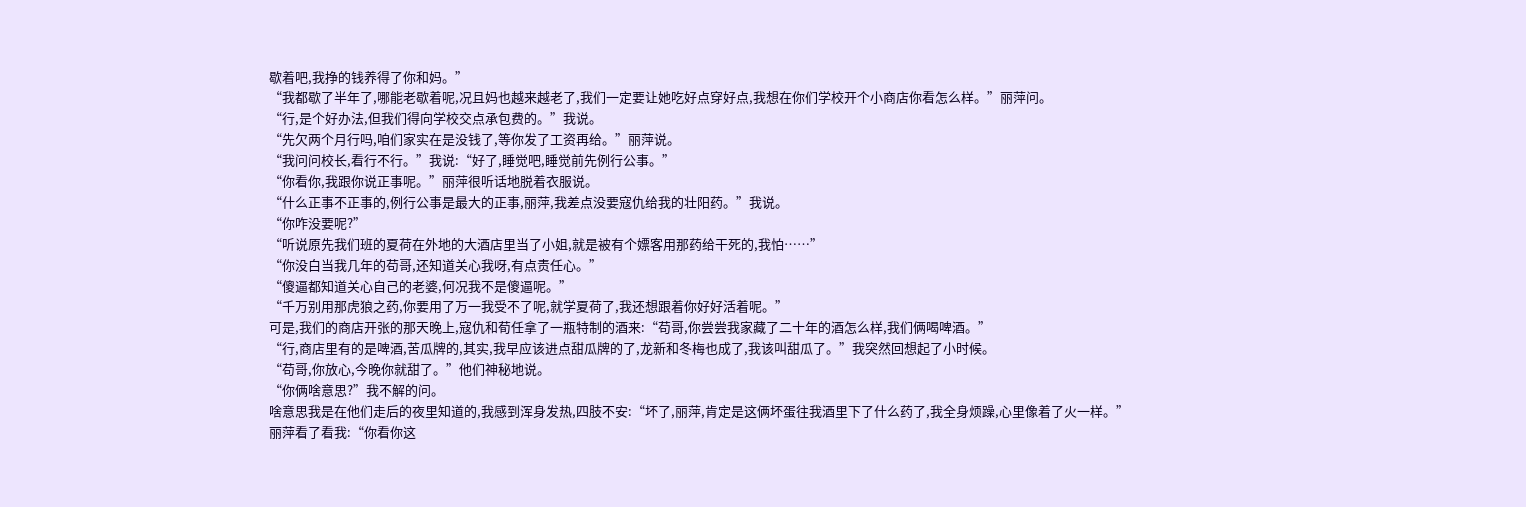歇着吧,我挣的钱养得了你和妈。”
“我都歇了半年了,哪能老歇着呢,况且妈也越来越老了,我们一定要让她吃好点穿好点,我想在你们学校开个小商店你看怎么样。”丽萍问。
“行,是个好办法,但我们得向学校交点承包费的。”我说。
“先欠两个月行吗,咱们家实在是没钱了,等你发了工资再给。”丽萍说。
“我问问校长,看行不行。”我说:“好了,睡觉吧,睡觉前先例行公事。”
“你看你,我跟你说正事呢。”丽萍很听话地脱着衣服说。
“什么正事不正事的,例行公事是最大的正事,丽萍,我差点没要寇仇给我的壮阳药。”我说。
“你咋没要呢?”
“听说原先我们班的夏荷在外地的大酒店里当了小姐,就是被有个嫖客用那药给干死的,我怕……”
“你没白当我几年的苟哥,还知道关心我呀,有点责任心。”
“傻逼都知道关心自己的老婆,何况我不是傻逼呢。”
“千万别用那虎狼之药,你要用了万一我受不了呢,就学夏荷了,我还想跟着你好好活着呢。”
可是,我们的商店开张的那天晚上,寇仇和荀任拿了一瓶特制的酒来:“苟哥,你尝尝我家藏了二十年的酒怎么样,我们俩喝啤酒。”
“行,商店里有的是啤酒,苦瓜牌的,其实,我早应该进点甜瓜牌的了,龙新和冬梅也成了,我该叫甜瓜了。”我突然回想起了小时候。
“苟哥,你放心,今晚你就甜了。”他们神秘地说。
“你俩啥意思?”我不解的问。
啥意思我是在他们走后的夜里知道的,我感到浑身发热,四肢不安:“坏了,丽萍,肯定是这俩坏蛋往我酒里下了什么药了,我全身烦躁,心里像着了火一样。”
丽萍看了看我:“你看你这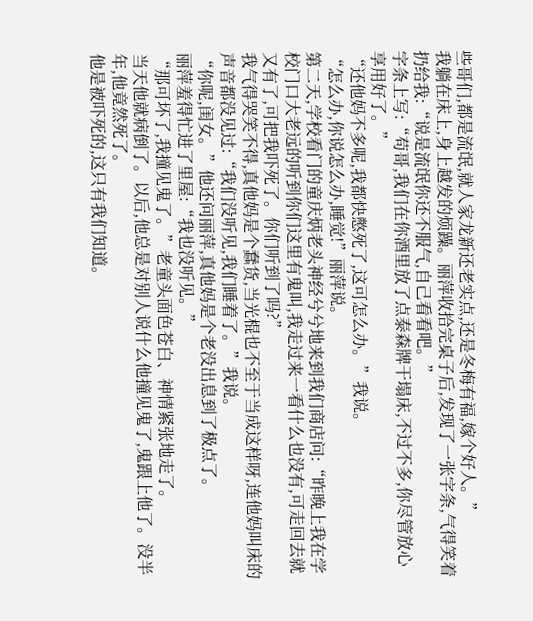些哥们,都是流氓,就人家龙新还老实点,还是冬梅有福,嫁个好人。”
我躺在床上,身上越发的烦躁。丽萍收拾完桌子后,发现了一张字条,气得笑着扔给我:“说是流氓你还不服气,自己看看吧。”
字条上写:“苟哥,我们在你酒里放了点泰森牌干塌床,不过不多,你尽管放心享用好了。”
“还他妈不多呢,我都快憋死了,这可怎么办。”我说。
“怎么办,你说怎么办,睡觉!”丽萍说。
第二天,学校看门的童庆炳老头神经兮兮地来到我们商店问:“昨晚上我在学校门口大老远的听到你们这里有鬼叫,我走过来一看什么也没有,可走回去就又有了,可把我吓死了。你们听到了吗?”
我气得哭笑不得,真他妈是个蠢货,当光棍也不至于当成这样呀,连他妈叫床的声音都没见过:“我们没听见,我们睡着了。”我说。
“你呢,闺女。”他还问丽萍,真他妈是个老没出息到了极点了。
丽萍羞得忙进了里屋:“我也没听见。”
“那可坏了,我撞见鬼了。”老童头面色苍白、神情紧张地走了。
当天他就病倒了。以后,他总是对别人说什么他撞见鬼了,鬼跟上他了。没半年,他竟然死了。
他是被吓死的,这只有我们知道。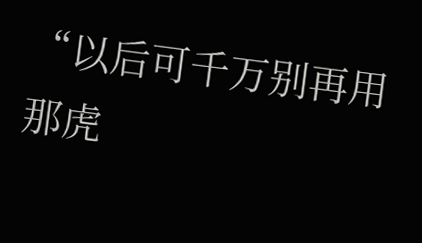“以后可千万别再用那虎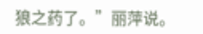狼之药了。”丽萍说。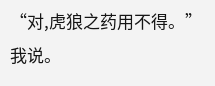“对,虎狼之药用不得。”我说。